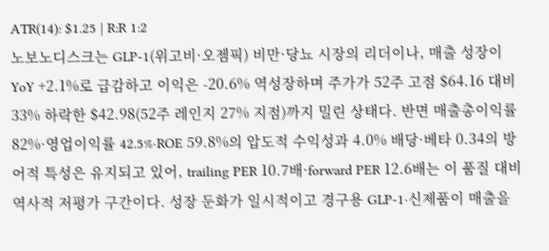ATR(14): $1.25 | R:R 1:2
노보노디스크는 GLP-1(위고비·오젬픽) 비만·당뇨 시장의 리더이나, 매출 성장이 YoY +2.1%로 급감하고 이익은 -20.6% 역성장하며 주가가 52주 고점 $64.16 대비 33% 하락한 $42.98(52주 레인지 27% 지점)까지 밀린 상태다. 반면 매출총이익률 82%·영업이익률 42.5%·ROE 59.8%의 압도적 수익성과 4.0% 배당·베타 0.34의 방어적 특성은 유지되고 있어, trailing PER 10.7배·forward PER 12.6배는 이 품질 대비 역사적 저평가 구간이다. 성장 둔화가 일시적이고 경구용 GLP-1·신제품이 매출을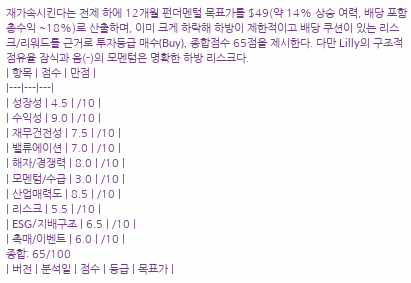재가속시킨다는 전제 하에 12개월 펀더멘털 목표가를 $49(약 14% 상승 여력, 배당 포함 총수익 ~18%)로 산출하며, 이미 크게 하락해 하방이 제한적이고 배당 쿠션이 있는 리스크/리워드를 근거로 투자등급 매수(Buy), 종합점수 65점을 제시한다. 다만 Lilly의 구조적 점유율 잠식과 음(-)의 모멘텀은 명확한 하방 리스크다.
| 항목 | 점수 | 만점 |
|---|---|---|
| 성장성 | 4.5 | /10 |
| 수익성 | 9.0 | /10 |
| 재무건전성 | 7.5 | /10 |
| 밸류에이션 | 7.0 | /10 |
| 해자/경쟁력 | 8.0 | /10 |
| 모멘텀/수급 | 3.0 | /10 |
| 산업매력도 | 8.5 | /10 |
| 리스크 | 5.5 | /10 |
| ESG/지배구조 | 6.5 | /10 |
| 촉매/이벤트 | 6.0 | /10 |
종합: 65/100
| 버전 | 분석일 | 점수 | 등급 | 목표가 |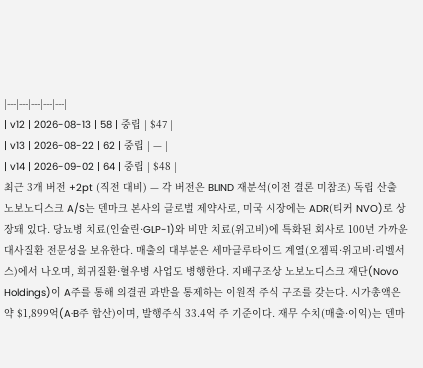|---|---|---|---|---|
| v12 | 2026-08-13 | 58 | 중립 | $47 |
| v13 | 2026-08-22 | 62 | 중립 | — |
| v14 | 2026-09-02 | 64 | 중립 | $48 |
최근 3개 버전 +2pt (직전 대비) — 각 버전은 BLIND 재분석(이전 결론 미참조) 독립 산출
노보노디스크 A/S는 덴마크 본사의 글로벌 제약사로, 미국 시장에는 ADR(티커 NVO)로 상장돼 있다. 당뇨병 치료(인슐린·GLP-1)와 비만 치료(위고비)에 특화된 회사로 100년 가까운 대사질환 전문성을 보유한다. 매출의 대부분은 세마글루타이드 계열(오젬픽·위고비·리벨서스)에서 나오며, 희귀질환·혈우병 사업도 병행한다. 지배구조상 노보노디스크 재단(Novo Holdings)이 A주를 통해 의결권 과반을 통제하는 이원적 주식 구조를 갖는다. 시가총액은 약 $1,899억(A·B주 합산)이며, 발행주식 33.4억 주 기준이다. 재무 수치(매출·이익)는 덴마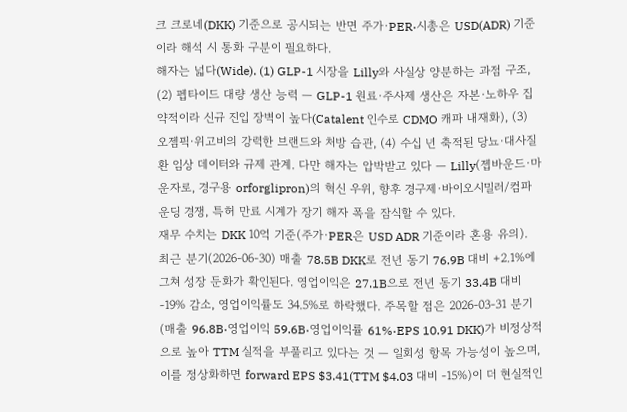크 크로네(DKK) 기준으로 공시되는 반면 주가·PER·시총은 USD(ADR) 기준이라 해석 시 통화 구분이 필요하다.
해자는 넓다(Wide). (1) GLP-1 시장을 Lilly와 사실상 양분하는 과점 구조, (2) 펩타이드 대량 생산 능력 — GLP-1 원료·주사제 생산은 자본·노하우 집약적이라 신규 진입 장벽이 높다(Catalent 인수로 CDMO 캐파 내재화), (3) 오젬픽·위고비의 강력한 브랜드와 처방 습관, (4) 수십 년 축적된 당뇨·대사질환 임상 데이터와 규제 관계. 다만 해자는 압박받고 있다 — Lilly(젭바운드·마운자로, 경구용 orforglipron)의 혁신 우위, 향후 경구제·바이오시밀러/컴파운딩 경쟁, 특허 만료 시계가 장기 해자 폭을 잠식할 수 있다.
재무 수치는 DKK 10억 기준(주가·PER은 USD ADR 기준이라 혼용 유의). 최근 분기(2026-06-30) 매출 78.5B DKK로 전년 동기 76.9B 대비 +2.1%에 그쳐 성장 둔화가 확인된다. 영업이익은 27.1B으로 전년 동기 33.4B 대비 -19% 감소, 영업이익률도 34.5%로 하락했다. 주목할 점은 2026-03-31 분기(매출 96.8B·영업이익 59.6B·영업이익률 61%·EPS 10.91 DKK)가 비정상적으로 높아 TTM 실적을 부풀리고 있다는 것 — 일회성 항목 가능성이 높으며, 이를 정상화하면 forward EPS $3.41(TTM $4.03 대비 -15%)이 더 현실적인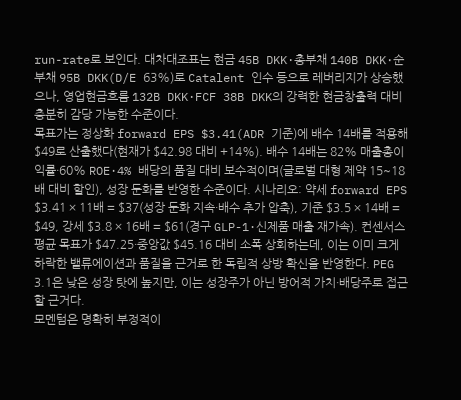run-rate로 보인다. 대차대조표는 현금 45B DKK·총부채 140B DKK·순부채 95B DKK(D/E 63%)로 Catalent 인수 등으로 레버리지가 상승했으나, 영업현금흐름 132B DKK·FCF 38B DKK의 강력한 현금창출력 대비 충분히 감당 가능한 수준이다.
목표가는 정상화 forward EPS $3.41(ADR 기준)에 배수 14배를 적용해 $49로 산출했다(현재가 $42.98 대비 +14%). 배수 14배는 82% 매출총이익률·60% ROE·4% 배당의 품질 대비 보수적이며(글로벌 대형 제약 15~18배 대비 할인), 성장 둔화를 반영한 수준이다. 시나리오: 약세 forward EPS $3.41 × 11배 = $37(성장 둔화 지속·배수 추가 압축), 기준 $3.5 × 14배 = $49, 강세 $3.8 × 16배 = $61(경구 GLP-1·신제품 매출 재가속). 컨센서스 평균 목표가 $47.25·중앙값 $45.16 대비 소폭 상회하는데, 이는 이미 크게 하락한 밸류에이션과 품질을 근거로 한 독립적 상방 확신을 반영한다. PEG 3.1은 낮은 성장 탓에 높지만, 이는 성장주가 아닌 방어적 가치·배당주로 접근할 근거다.
모멘텀은 명확히 부정적이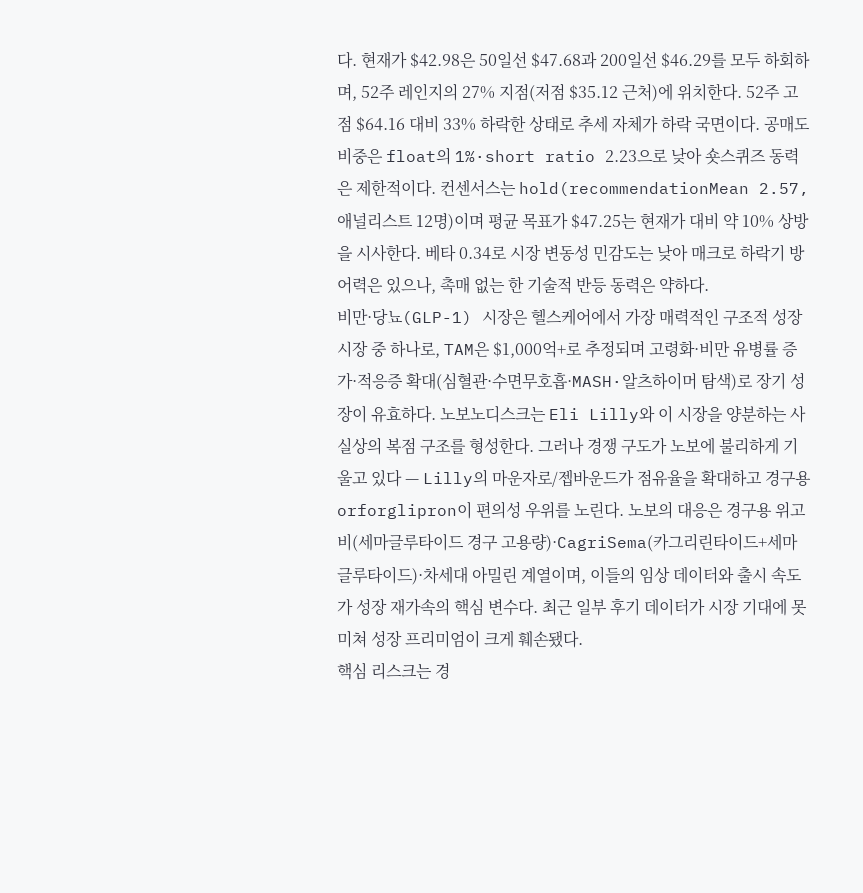다. 현재가 $42.98은 50일선 $47.68과 200일선 $46.29를 모두 하회하며, 52주 레인지의 27% 지점(저점 $35.12 근처)에 위치한다. 52주 고점 $64.16 대비 33% 하락한 상태로 추세 자체가 하락 국면이다. 공매도 비중은 float의 1%·short ratio 2.23으로 낮아 숏스퀴즈 동력은 제한적이다. 컨센서스는 hold(recommendationMean 2.57, 애널리스트 12명)이며 평균 목표가 $47.25는 현재가 대비 약 10% 상방을 시사한다. 베타 0.34로 시장 변동성 민감도는 낮아 매크로 하락기 방어력은 있으나, 촉매 없는 한 기술적 반등 동력은 약하다.
비만·당뇨(GLP-1) 시장은 헬스케어에서 가장 매력적인 구조적 성장 시장 중 하나로, TAM은 $1,000억+로 추정되며 고령화·비만 유병률 증가·적응증 확대(심혈관·수면무호흡·MASH·알츠하이머 탐색)로 장기 성장이 유효하다. 노보노디스크는 Eli Lilly와 이 시장을 양분하는 사실상의 복점 구조를 형성한다. 그러나 경쟁 구도가 노보에 불리하게 기울고 있다 — Lilly의 마운자로/젭바운드가 점유율을 확대하고 경구용 orforglipron이 편의성 우위를 노린다. 노보의 대응은 경구용 위고비(세마글루타이드 경구 고용량)·CagriSema(카그리린타이드+세마글루타이드)·차세대 아밀린 계열이며, 이들의 임상 데이터와 출시 속도가 성장 재가속의 핵심 변수다. 최근 일부 후기 데이터가 시장 기대에 못 미쳐 성장 프리미엄이 크게 훼손됐다.
핵심 리스크는 경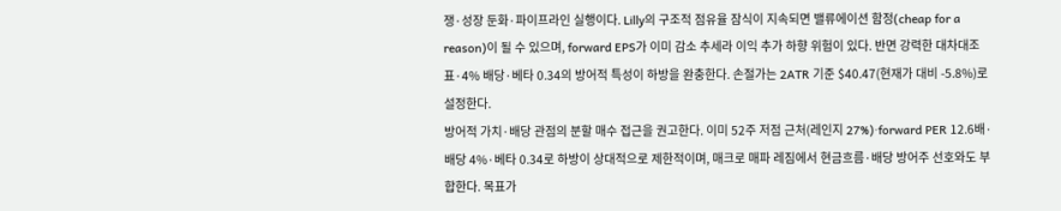쟁·성장 둔화·파이프라인 실행이다. Lilly의 구조적 점유율 잠식이 지속되면 밸류에이션 함정(cheap for a reason)이 될 수 있으며, forward EPS가 이미 감소 추세라 이익 추가 하향 위험이 있다. 반면 강력한 대차대조표·4% 배당·베타 0.34의 방어적 특성이 하방을 완충한다. 손절가는 2ATR 기준 $40.47(현재가 대비 -5.8%)로 설정한다.
방어적 가치·배당 관점의 분할 매수 접근을 권고한다. 이미 52주 저점 근처(레인지 27%)·forward PER 12.6배·배당 4%·베타 0.34로 하방이 상대적으로 제한적이며, 매크로 매파 레짐에서 현금흐름·배당 방어주 선호와도 부합한다. 목표가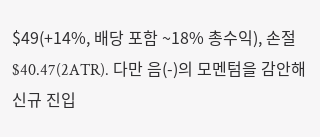$49(+14%, 배당 포함 ~18% 총수익), 손절 $40.47(2ATR). 다만 음(-)의 모멘텀을 감안해 신규 진입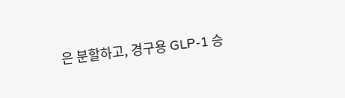은 분할하고, 경구용 GLP-1 승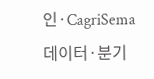인·CagriSema 데이터·분기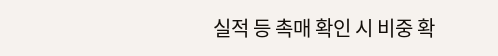실적 등 촉매 확인 시 비중 확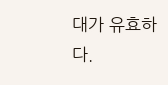대가 유효하다.